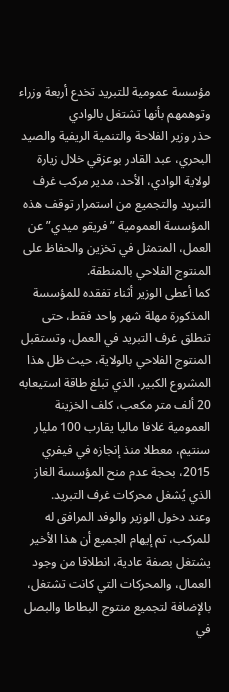مؤسسة عمومية للتبريد تخدع أربعة وزراء وتوهمهم بأنها تشتغل بالوادي
حذر وزير الفلاحة والتنمية الريفية والصيد البحري، عبد القادر بوعزقي خلال زيارة لولاية الوادي، الأحد، مدير مركب غرف التبريد والتجميع من استمرار توقف هذه المؤسسة العمومية ”فريقو ميدي” عن العمل، المتمثل في تخزين والحفاظ على المنتوج الفلاحي بالمنطقة.
كما أعطى الوزير أثناء تفقده للمؤسسة المذكورة مهلة شهر واحد فقط، حتى تنطلق غرف التبريد في العمل، وتستقبل المنتوج الفلاحي بالولاية، حيث ظل هذا المشروع الكبير، الذي تبلغ طاقة استيعابه 20 ألف متر مكعب، كلف الخزينة العمومية غلافا ماليا يقارب 100 مليار سنتيم، معطلا منذ إنجازه في فيفري 2015، بحجة عدم منح المؤسسة الغاز الذي يُشغل محركات غرف التبريد.
وعند دخول الوزير والوفد المرافق له للمركب، تم إيهام الجميع أن هذا الأخير يشتغل بصفة عادية، انطلاقا من وجود العمال، والمحركات التي كانت تشتغل، بالإضافة لتجميع منتوج البطاطا والبصل في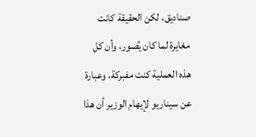صناديق، لكن الحقيقة كانت مغايرة لما كان يُصور، وأن كل هذه العملية كنت مفبركة، وعبارة عن سيناريو لإيهام الوزير أن هذا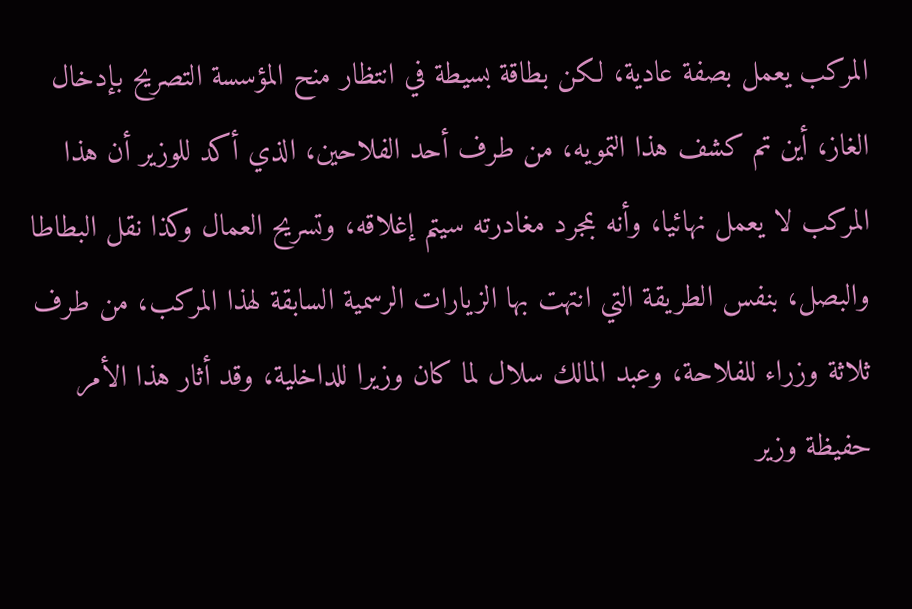المركب يعمل بصفة عادية، لكن بطاقة بسيطة في انتظار منح المؤسسة التصريح بإدخال الغاز، أين تم كشف هذا التمويه، من طرف أحد الفلاحين، الذي أكد للوزير أن هذا المركب لا يعمل نهائيا، وأنه بمجرد مغادرته سيتم إغلاقه، وتسريح العمال وكذا نقل البطاطا والبصل، بنفس الطريقة التي انتهت بها الزيارات الرسمية السابقة لهذا المركب، من طرف ثلاثة وزراء للفلاحة، وعبد المالك سلال لما كان وزيرا للداخلية، وقد أثار هذا الأمر حفيظة وزير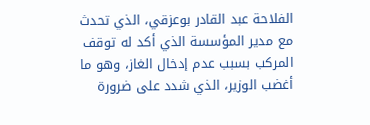الفلاحة عبد القادر بوعزقي، الذي تحدث مع مدير المؤسسة الذي أكد له توقف المركب بسبب عدم إدخال الغاز، وهو ما أغضب الوزير، الذي شدد على ضرورة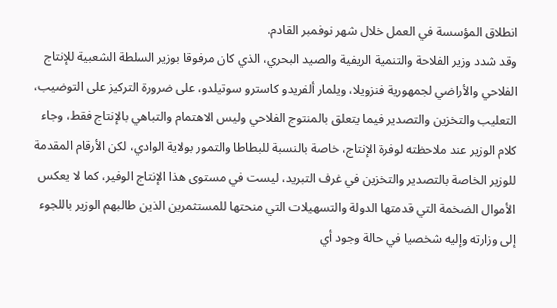انطلاق المؤسسة في العمل خلال شهر نوفمبر القادم.
وقد شدد وزير الفلاحة والتنمية الريفية والصيد البحري، الذي كان مرفوقا بوزير السلطة الشعبية للإنتاج الفلاحي والأراضي لجمهورية فنزويلا، ويلمار ألفريدو كاسترو سوتيلدو، على ضرورة التركيز على التوضيب، التعليب والتخزين والتصدير فيما يتعلق بالمنتوج الفلاحي وليس الاهتمام والتباهي بالإنتاج فقط، وجاء كلام الوزير عند ملاحظته لوفرة الإنتاج، خاصة بالنسبة للبطاطا والتمور بولاية الوادي، لكن الأرقام المقدمة للوزير الخاصة بالتصدير والتخزين في غرف التبريد، ليست في مستوى هذا الإنتاج الوفير، كما لا يعكس الأموال الضخمة التي قدمتها الدولة والتسهيلات التي منحتها للمستثمرين الذين طالبهم الوزير باللجوء إلى وزارته وإليه شخصيا في حالة وجود أي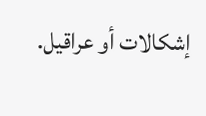إشكالات أو عراقيل.